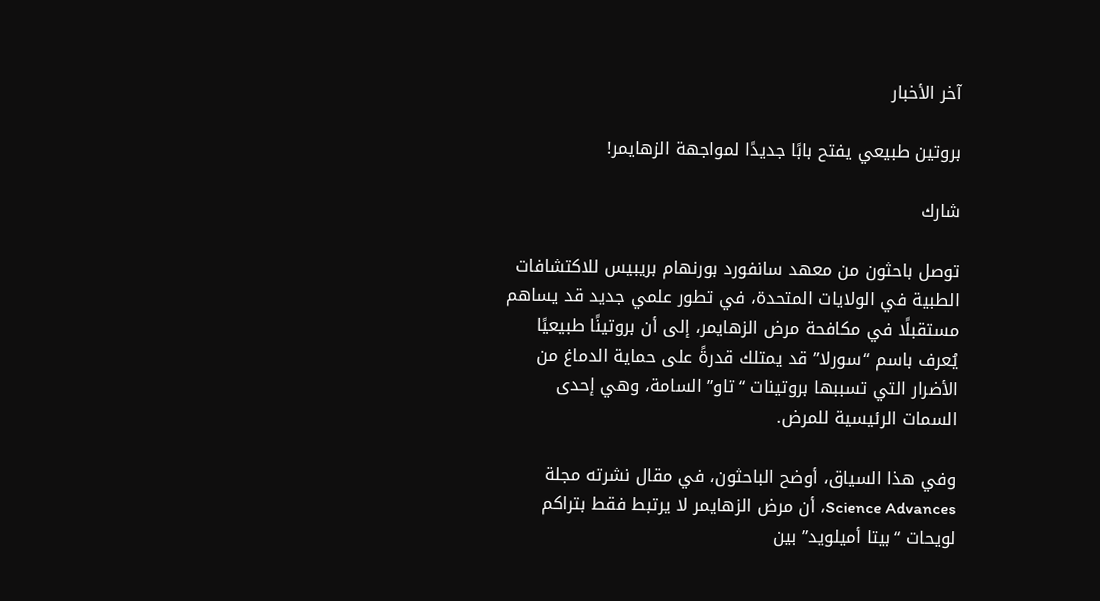آخر الأخبار

بروتين طبيعي يفتح بابًا جديدًا لمواجهة الزهايمر!

شارك

توصل باحثون من معهد سانفورد بورنهام بريبيس للاكتشافات الطبية في الولايات المتحدة، في تطور علمي جديد قد يساهم مستقبلًا في مكافحة مرض الزهايمر، إلى أن بروتينًا طبيعيًا يُعرف باسم “سورلا” قد يمتلك قدرةً على حماية الدماغ من الأضرار التي تسببها بروتينات “تاو” السامة، وهي إحدى السمات الرئيسية للمرض.

وفي هذا السياق، أوضح الباحثون، في مقال نشرته مجلة Science Advances، أن مرض الزهايمر لا يرتبط فقط بتراكم لويحات “بيتا أميلويد” بين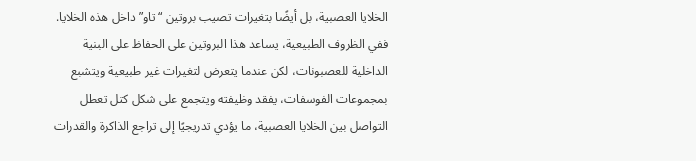الخلايا العصبية، بل أيضًا بتغيرات تصيب بروتين “تاو” داخل هذه الخلايا. ففي الظروف الطبيعية، يساعد هذا البروتين على الحفاظ على البنية الداخلية للعصبونات، لكن عندما يتعرض لتغيرات غير طبيعية ويتشبع بمجموعات الفوسفات، يفقد وظيفته ويتجمع على شكل كتل تعطل التواصل بين الخلايا العصبية، ما يؤدي تدريجيًا إلى تراجع الذاكرة والقدرات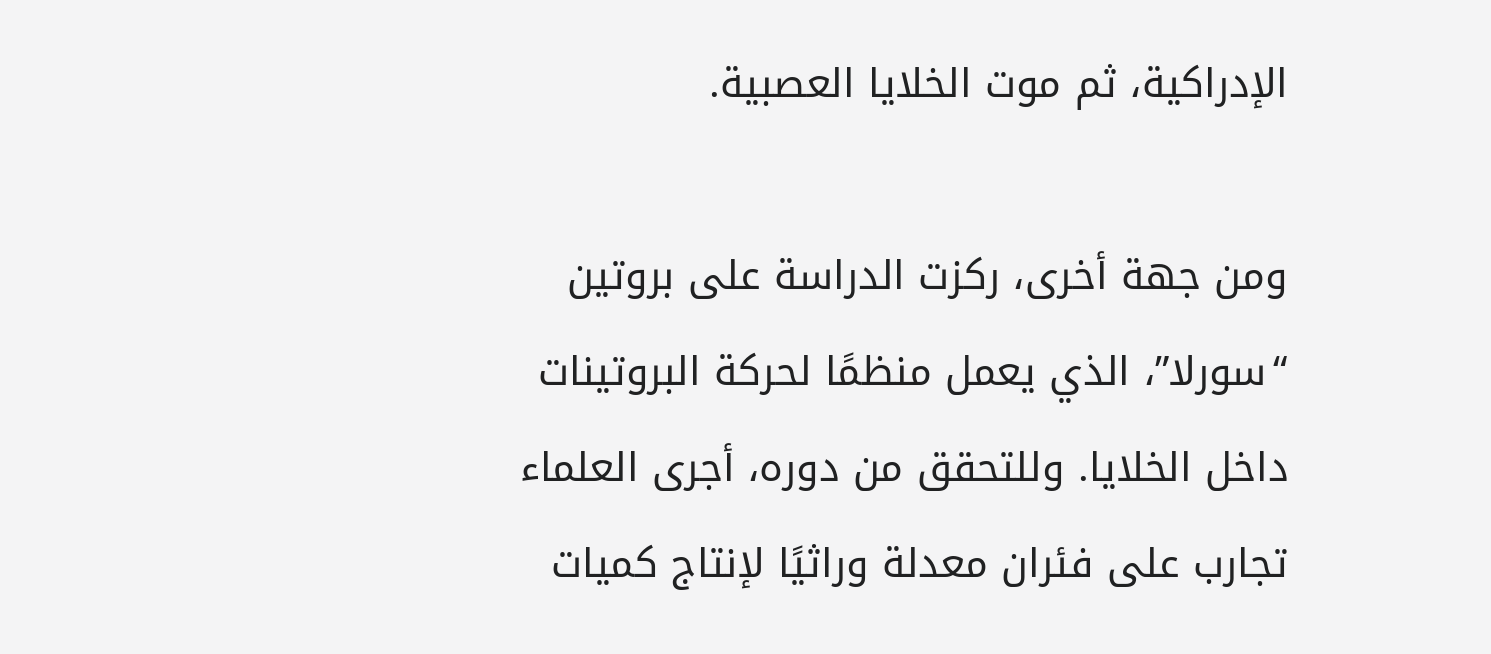الإدراكية، ثم موت الخلايا العصبية.

ومن جهة أخرى، ركزت الدراسة على بروتين “سورلا”، الذي يعمل منظمًا لحركة البروتينات داخل الخلايا. وللتحقق من دوره، أجرى العلماء تجارب على فئران معدلة وراثيًا لإنتاج كميات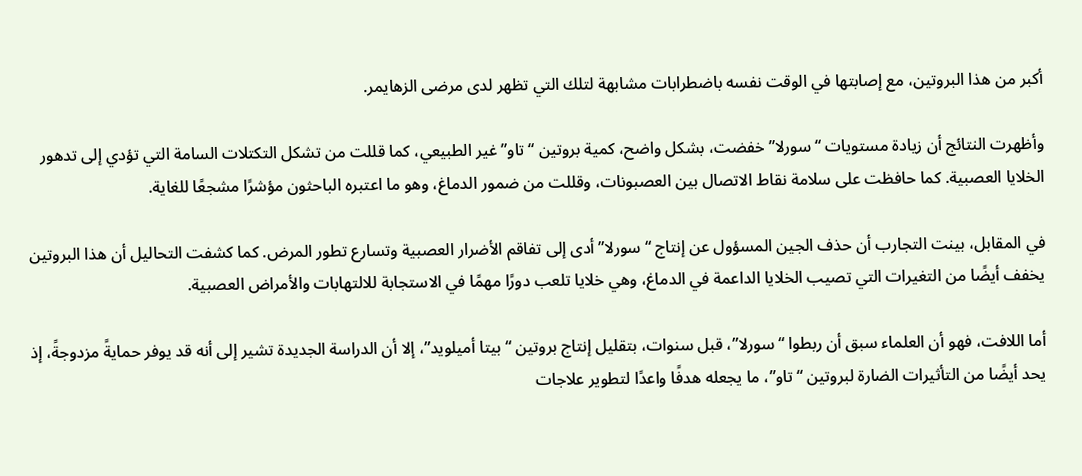أكبر من هذا البروتين، مع إصابتها في الوقت نفسه باضطرابات مشابهة لتلك التي تظهر لدى مرضى الزهايمر.

وأظهرت النتائج أن زيادة مستويات “سورلا” خفضت، بشكل واضح، كمية بروتين “تاو” غير الطبيعي، كما قللت من تشكل التكتلات السامة التي تؤدي إلى تدهور الخلايا العصبية. كما حافظت على سلامة نقاط الاتصال بين العصبونات، وقللت من ضمور الدماغ، وهو ما اعتبره الباحثون مؤشرًا مشجعًا للغاية.

في المقابل، بينت التجارب أن حذف الجين المسؤول عن إنتاج “سورلا” أدى إلى تفاقم الأضرار العصبية وتسارع تطور المرض. كما كشفت التحاليل أن هذا البروتين يخفف أيضًا من التغيرات التي تصيب الخلايا الداعمة في الدماغ، وهي خلايا تلعب دورًا مهمًا في الاستجابة للالتهابات والأمراض العصبية.

أما اللافت، فهو أن العلماء سبق أن ربطوا “سورلا”، قبل سنوات، بتقليل إنتاج بروتين “بيتا أميلويد”، إلا أن الدراسة الجديدة تشير إلى أنه قد يوفر حمايةً مزدوجةً، إذ يحد أيضًا من التأثيرات الضارة لبروتين “تاو”، ما يجعله هدفًا واعدًا لتطوير علاجات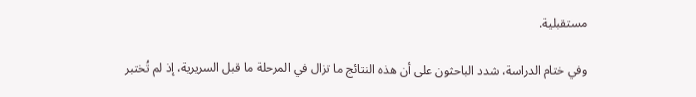مستقبلية.

وفي ختام الدراسة، شدد الباحثون على أن هذه النتائج ما تزال في المرحلة ما قبل السريرية، إذ لم تُختبر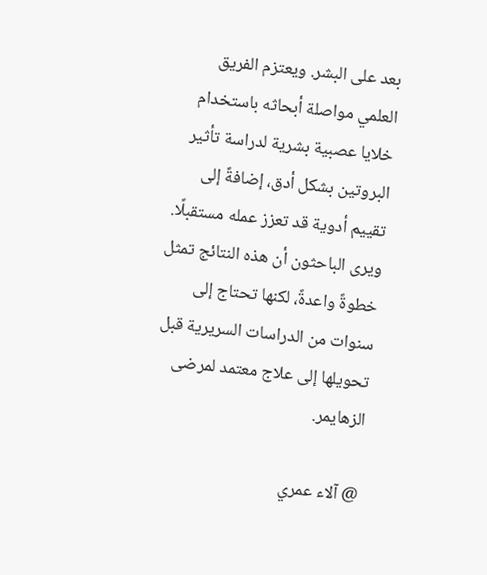بعد على البشر. ويعتزم الفريق العلمي مواصلة أبحاثه باستخدام خلايا عصبية بشرية لدراسة تأثير البروتين بشكل أدق، إضافةً إلى تقييم أدوية قد تعزز عمله مستقبلًا. ويرى الباحثون أن هذه النتائج تمثل خطوةً واعدةً، لكنها تحتاج إلى سنوات من الدراسات السريرية قبل تحويلها إلى علاج معتمد لمرضى الزهايمر.

@ آلاء عمري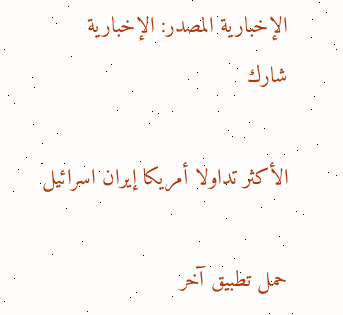الإخبارية المصدر: الإخبارية
شارك

الأكثر تداولا أمريكا إيران اسرائيل

حمل تطبيق آخر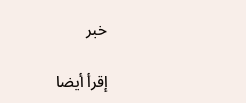خبر

إقرأ أيضا